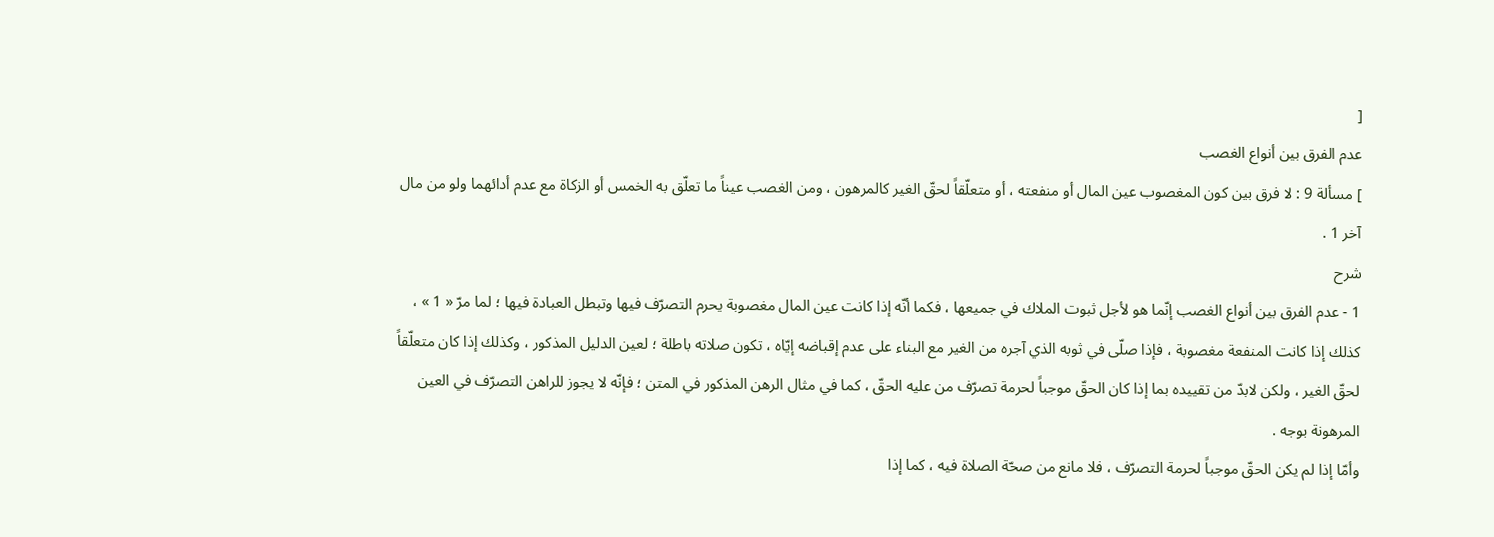[
عدم الفرق بين أنواع الغصب
] مسألة 9 : لا فرق بين كون المغصوب عين المال أو منفعته ، أو متعلّقاً لحقّ الغير كالمرهون ، ومن الغصب عيناً ما تعلّق به الخمس أو الزكاة مع عدم أدائهما ولو من مال آخر 1 .
شرح
1 - عدم الفرق بين أنواع الغصب إنّما هو لأجل ثبوت الملاك في جميعها ، فكما أنّه إذا كانت عين المال مغصوبة يحرم التصرّف فيها وتبطل العبادة فيها ؛ لما مرّ « 1 » ، كذلك إذا كانت المنفعة مغصوبة ، فإذا صلّى في ثوبه الذي آجره من الغير مع البناء على عدم إقباضه إيّاه ، تكون صلاته باطلة ؛ لعين الدليل المذكور ، وكذلك إذا كان متعلّقاً لحقّ الغير ، ولكن لابدّ من تقييده بما إذا كان الحقّ موجباً لحرمة تصرّف من عليه الحقّ ، كما في مثال الرهن المذكور في المتن ؛ فإنّه لا يجوز للراهن التصرّف في العين المرهونة بوجه .
وأمّا إذا لم يكن الحقّ موجباً لحرمة التصرّف ، فلا مانع من صحّة الصلاة فيه ، كما إذا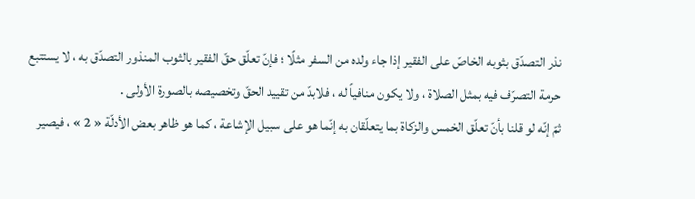نذر التصدّق بثوبه الخاصّ على الفقير إذا جاء ولده من السفر مثلًا ؛ فإنّ تعلّق حقّ الفقير بالثوب المنذور التصدّق به ، لا يستتبع حرمة التصرّف فيه بمثل الصلاة ، ولا يكون منافياً له ، فلابدّ من تقييد الحقّ وتخصيصه بالصورة الأولى .
ثمّ إنّه لو قلنا بأنّ تعلّق الخمس والزكاة بما يتعلّقان به إنّما هو على سبيل الإشاعة ، كما هو ظاهر بعض الأدلّة « 2 » ، فيصير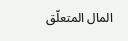المال المتعلّق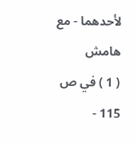لأحدهما - مع
هامش
( 1 ) في ص 115 -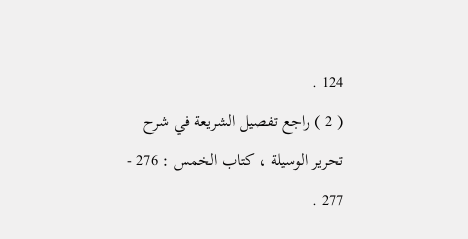124 .
( 2 ) راجع تفصيل الشريعة في شرح تحرير الوسيلة ، كتاب الخمس : 276 - 277 .